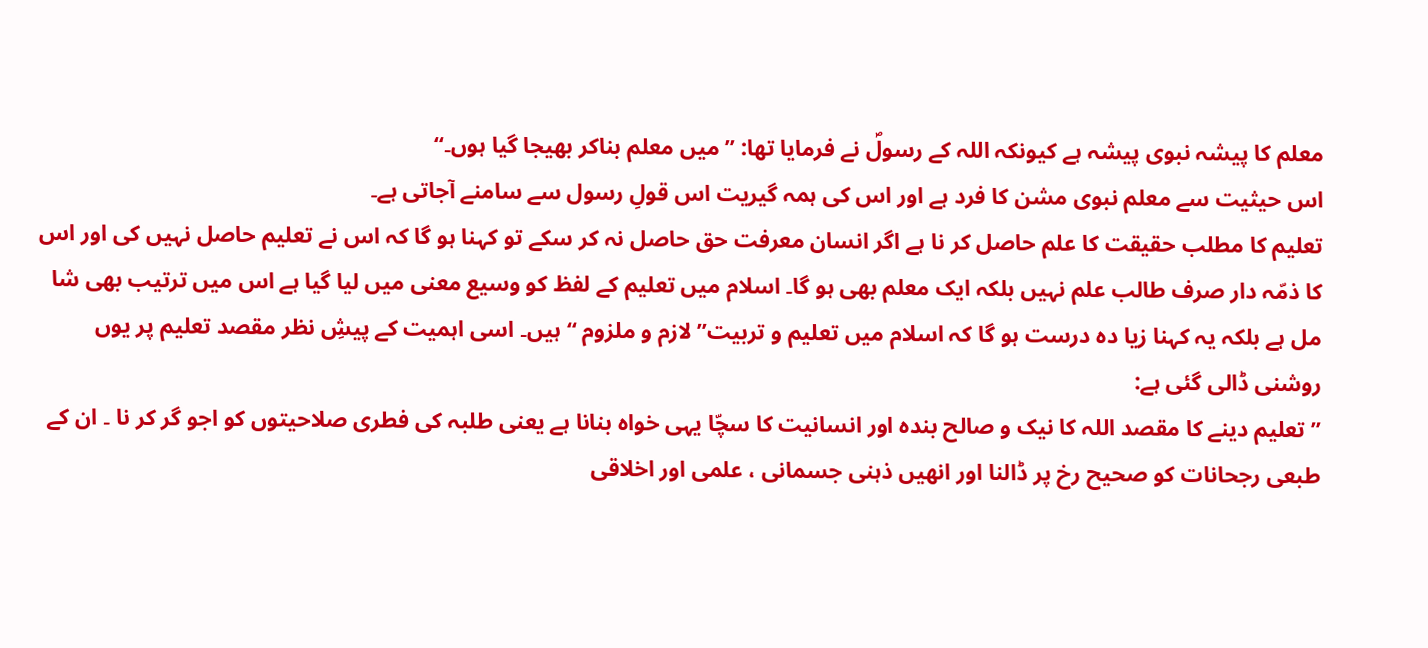معلم کا پیشہ نبوی پیشہ ہے کیونکہ اللہ کے رسولؐ نے فرمایا تھا: ’’ میں معلم بناکر بھیجا گیا ہوں۔‘‘
اس حیثیت سے معلم نبوی مشن کا فرد ہے اور اس کی ہمہ گیریت اس قولِ رسول سے سامنے آجاتی ہے۔
تعلیم کا مطلب حقیقت کا علم حاصل کر نا ہے اگر انسان معرفت حق حاصل نہ کر سکے تو کہنا ہو گا کہ اس نے تعلیم حاصل نہیں کی اور اس کا ذمّہ دار صرف طالب علم نہیں بلکہ ایک معلم بھی ہو گا۔ اسلام میں تعلیم کے لفظ کو وسیع معنی میں لیا گیا ہے اس میں ترتیب بھی شا مل ہے بلکہ یہ کہنا زیا دہ درست ہو گا کہ اسلام میں تعلیم و تربیت’’لازم و ملزوم ‘‘ ہیں۔ اسی اہمیت کے پیشِ نظر مقصد تعلیم پر یوں روشنی ڈالی گئی ہے:
’’تعلیم دینے کا مقصد اللہ کا نیک و صالح بندہ اور انسانیت کا سچّا یہی خواہ بنانا ہے یعنی طلبہ کی فطری صلاحیتوں کو اجو گر کر نا ۔ ان کے طبعی رجحانات کو صحیح رخ پر ڈالنا اور انھیں ذہنی جسمانی ، علمی اور اخلاقی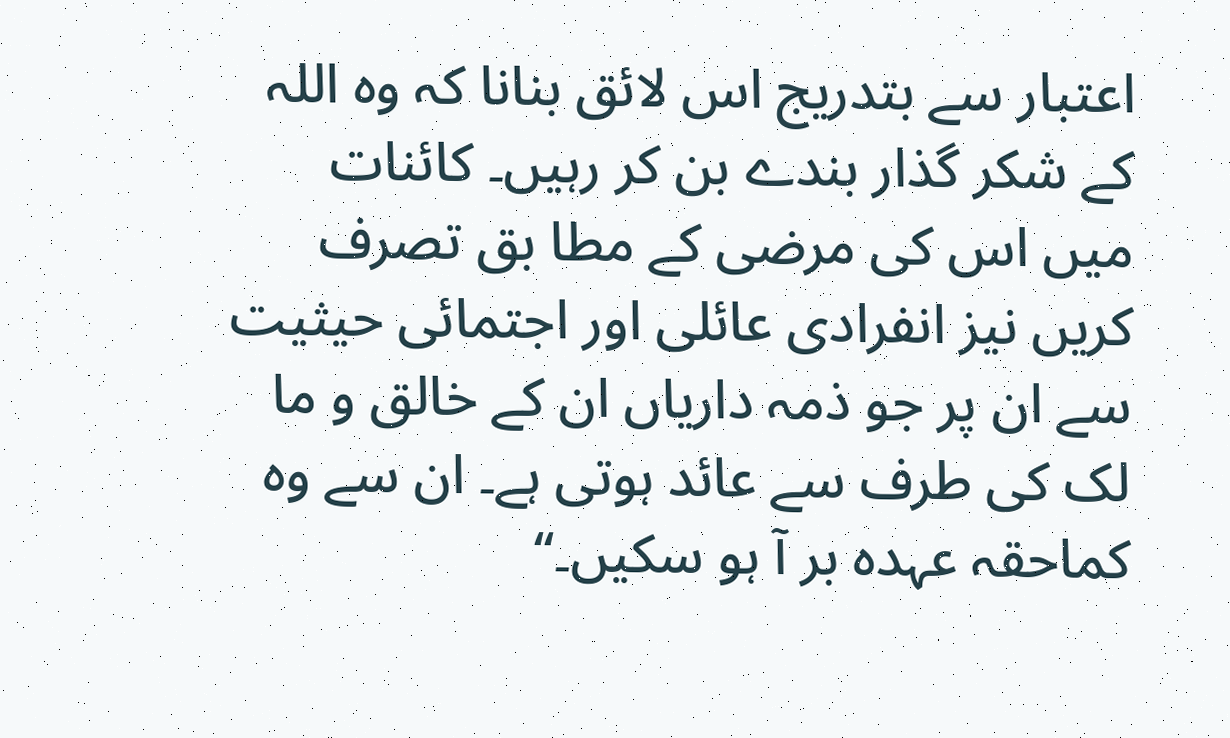اعتبار سے بتدریج اس لائق بنانا کہ وہ اللہ کے شکر گذار بندے بن کر رہیں۔ کائنات میں اس کی مرضی کے مطا بق تصرف کریں نیز انفرادی عائلی اور اجتمائی حیثیت سے ان پر جو ذمہ داریاں ان کے خالق و ما لک کی طرف سے عائد ہوتی ہے۔ ان سے وہ کماحقہ عہدہ بر آ ہو سکیں۔‘‘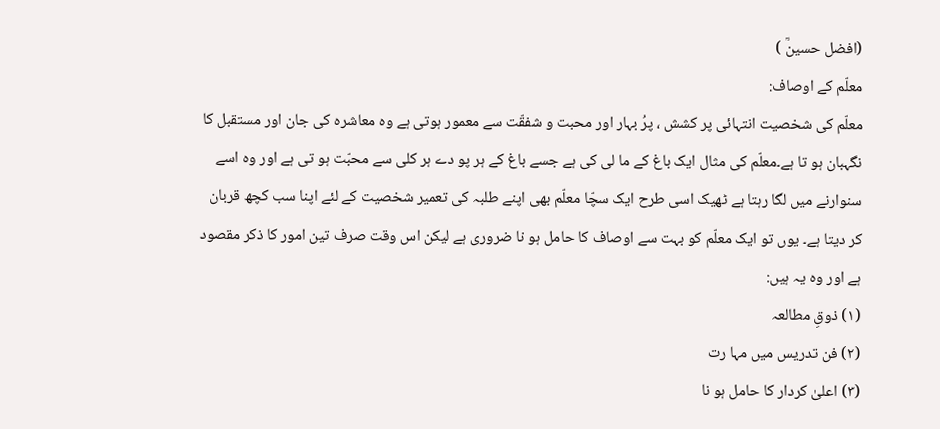(افضل حسینؒ )
معلّم کے اوصاف:
معلّم کی شخصیت انتہائی پر کشش ، پرُ بہار اور محبت و شفقّت سے معمور ہوتی ہے وہ معاشرہ کی جان اور مستقبل کا نگہبان ہو تا ہے۔معلّم کی مثال ایک باغ کے ما لی کی ہے جسے باغ کے ہر پو دے ہر کلی سے محبّت ہو تی ہے اور وہ اسے سنوارنے میں لگا رہتا ہے ٹھیک اسی طرح ایک سچّا معلّم بھی اپنے طلبہ کی تعمیر شخصیت کے لئے اپنا سب کچھ قربان کر دیتا ہے۔ یوں تو ایک معلّم کو بہت سے اوصاف کا حامل ہو نا ضروری ہے لیکن اس وقت صرف تین امور کا ذکر مقصود ہے اور وہ یہ ہیں:
(۱) ذوقِ مطالعہ
(۲) فن تدریس میں مہا رت
(۳) اعلیٰ کردار کا حامل ہو نا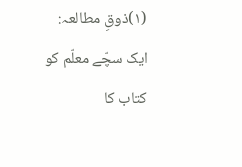(۱)ذوقِ مطالعہ:
ایک سچّے معلّم کو کتاب کا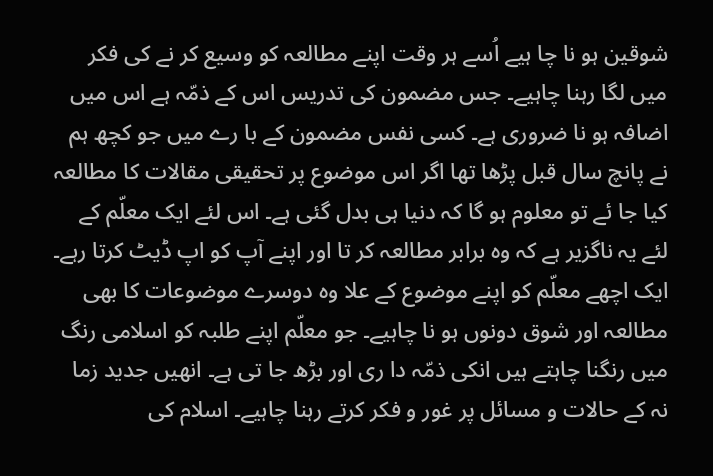شوقین ہو نا چا ہیے اُسے ہر وقت اپنے مطالعہ کو وسیع کر نے کی فکر میں لگا رہنا چاہیے۔ جس مضمون کی تدریس اس کے ذمّہ ہے اس میں اضافہ ہو نا ضروری ہے۔ کسی نفس مضمون کے با رے میں جو کچھ ہم نے پانچ سال قبل پڑھا تھا اگر اس موضوع پر تحقیقی مقالات کا مطالعہ کیا جا ئے تو معلوم ہو گا کہ دنیا ہی بدل گئی ہے۔ اس لئے ایک معلّم کے لئے یہ ناگزیر ہے کہ وہ برابر مطالعہ کر تا اور اپنے آپ کو اپ ڈیٹ کرتا رہے۔ ایک اچھے معلّم کو اپنے موضوع کے علا وہ دوسرے موضوعات کا بھی مطالعہ اور شوق دونوں ہو نا چاہیے۔ جو معلّم اپنے طلبہ کو اسلامی رنگ میں رنگنا چاہتے ہیں انکی ذمّہ دا ری اور بڑھ جا تی ہے۔ انھیں جدید زما نہ کے حالات و مسائل پر غور و فکر کرتے رہنا چاہیے۔ اسلام کی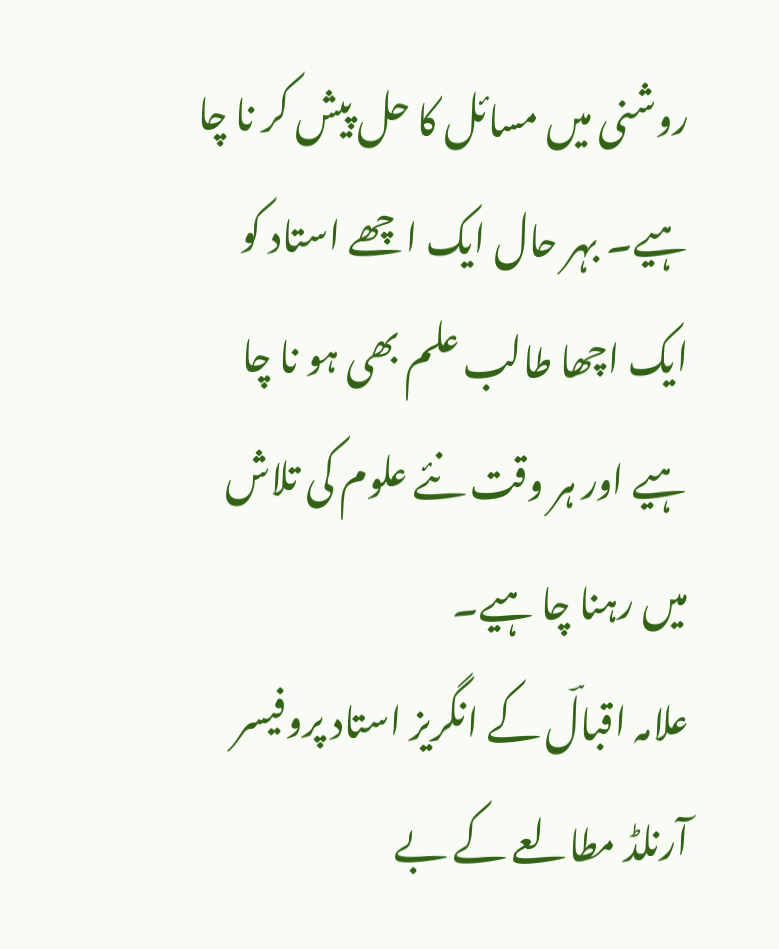روشنی میں مسائل کا حل پیش کر نا چا ہیے۔ بہر حال ایک اچھے استاد کو ایک اچھا طالب علم بھی ہو نا چا ہیے اور ہر وقت نئے علوم کی تلاش میں رہنا چا ہیے۔
علامہ اقبالؔ کے انگریز استاد پروفیسر آرنلڈ مطالعے کے بے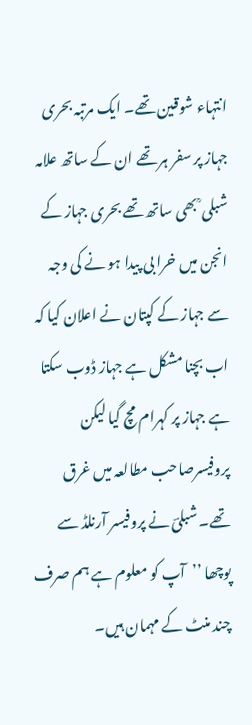انتہاء شوقین تھے۔ ایک مرتبہ بحری جہاز پر سفر ہر تھے ان کے ساتھ علامہ شبلی ؒ بھی ساتھ تھے بحری جہاز کے انجن میں خرا بی پیدا ہو نے کی وجہ سے جہاز کے کپتان نے اعلان کیا کہ اب بچنا مشکل ہے جہاز ڈوب سکتا ہے جہاز پر کہرام مچ گیا لیکن پروفیسرصاحب مطالعہ میں غرق تھے۔ شبلیؔ نے پروفیسر آرنلڈ سے پوچھا ’’آپ کو معلوم ہے ہم صرف چند منٹ کے مہمان ہیں۔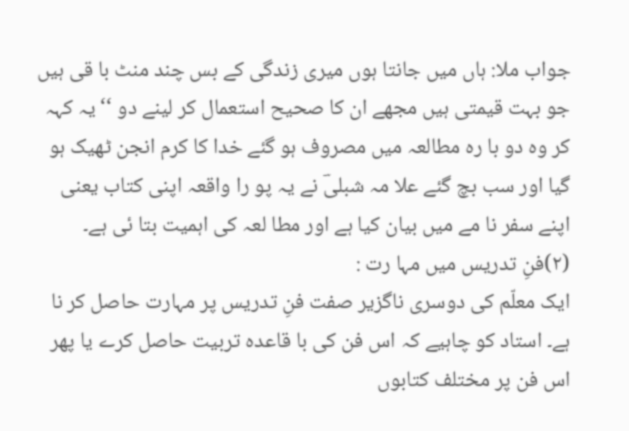جواب ملا: ہاں میں جانتا ہوں میری زندگی کے بس چند منٹ با قی ہیں جو بہت قیمتی ہیں مجھے ان کا صحیح استعمال کر لینے دو ‘‘ یہ کہہ کر وہ دو با رہ مطالعہ میں مصروف ہو گئے خدا کا کرم انجن ٹھیک ہو گیا اور سب بچ گئے علا مہ شبلیؔ نے یہ پو را واقعہ اپنی کتاب یعنی اپنے سفر نا مے میں بیان کیا ہے اور مطا لعہ کی اہمیت بتا ئی ہے۔
(۲)فنِ تدریس میں مہا رت :
ایک معلّم کی دوسری ناگزیر صفت فنِ تدریس پر مہارت حاصل کر نا ہے۔ استاد کو چاہیے کہ اس فن کی با قاعدہ تربیت حاصل کرے یا پھر اس فن پر مختلف کتابوں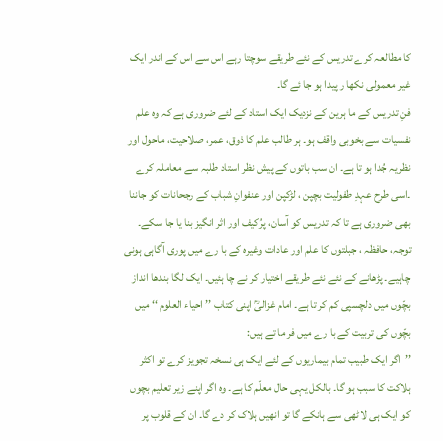کا مطالعہ کرے تدریس کے نئے طریقے سوچتا رہے اس سے اس کے اندر ایک غیر معمولی نکھا ر پیدا ہو جا ئے گا۔
فنِ تدریس کے ما ہرین کے نزدیک ایک استاد کے لئے ضروری ہے کہ وہ علم نفسیات سے بخوبی واقف ہو۔ ہر طالب علم کا ذوق، عمر، صلاحیت، ماحول اور نظریہ جُدا ہو تا ہے۔ ان سب باتوں کے پیش نظر استاد طلبہ سے معاملہ کرے ۔اسی طرح عہدِ طفولیت بچپن ، لڑکپن اور عنفوانِ شباب کے رجحانات کو جاننا بھی ضروری ہے تا کہ تدریس کو آسان، پرُکیف اور اثر انگیز بنا یا جا سکے۔ توجہ، حافظہ ، جبلتوں کا علم اور عادات وغیرہ کے با رے میں پوری آگاہی ہونی چاہیے۔ پڑھانے کے نئے نئے طریقے اختیار کر نے چا ہئیں۔ ایک لگا بندھا انداز بچّوں میں دلچسپی کم کر تا ہے۔ امام غزالیؒ اپنی کتاب ’’ احیاء العلوم ‘‘ میں بچّوں کی تربیت کے با رے میں فر ما تے ہیں:
’’اگر ایک طبیب تمام بیماریوں کے لئے ایک ہی نسخہ تجویز کرے تو اکثر ہلاکت کا سبب ہو گا۔ بالکل یہی حال معلّم کا ہے۔ وہ اگر اپنے زیر تعلیم بچوں کو ایک ہی لاٹھی سے ہانکے گا تو انھیں ہلاک کر دے گا۔ ان کے قلوب پر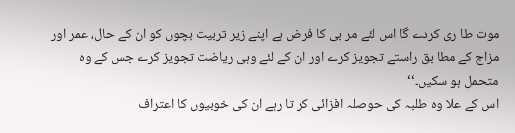موت طا ری کردے گا اس لئے مر بی کا فرض ہے اپنے زیر تربیت بچوں کو ان کے حال، عمر اور مزاج کے مطا بق راستے تجویز کرے اور ان کے لئے وہی ریاضت تجویز کرے جس کے وہ متحمل ہو سکیں۔‘‘
اس کے علا وہ طلبہ کی حوصلہ افزائی کر تا رہے ان کی خوبیوں کا اعتراف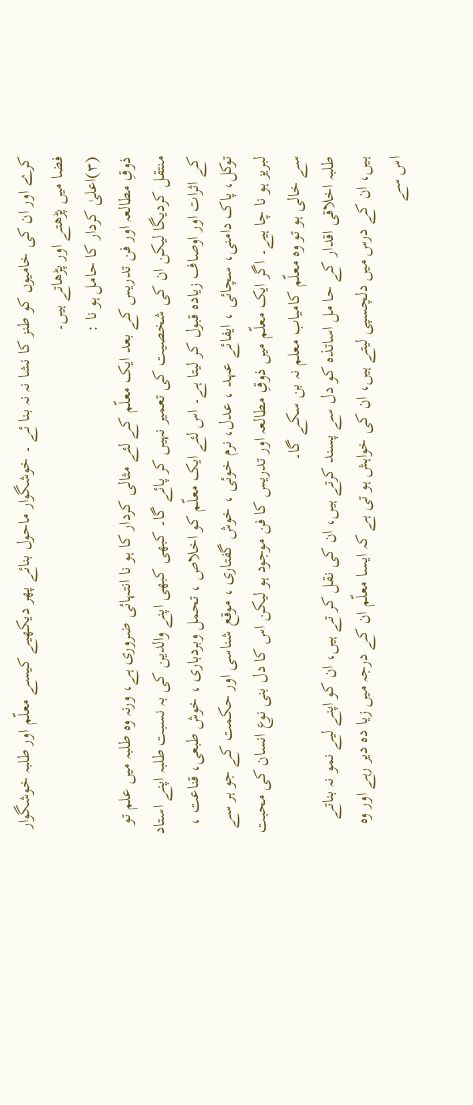کرے اور ان کی خامیوں کو طنز کا نشا نہ نہ بنا ئے ۔ خوشگوار ماحول بنائے پھر دیکھیے کیسے معلّم اور طلبہ خوشگوار فضا میں پڑھتے اور پڑھاتے ہیں۔
(۳)اعلیٰ کردار کا حامل ہو نا :
ذوقِ مطالعہ اور فن تدریس کے بعد ایک معلّم کے لئے مثالی کردار کا ہو نا انتہائی ضروری ہے، ورنہ وہ طلبہ میں علم تو منتقل کردیگا لیکن ان کی شخصیت کی تعمیر نہیں کر پائے گا۔ کبھی کبھی اپنے والدین کی بہ نسبت طلبہ اپنے استاد کے اثرات اور اوصاف زیادہ قبول کر لیتا ہے۔ اس لئے ایک معلّم کو اخلاص ، تحمل وبردباری ، خوش طبعی، قناعت ، توکل، پاک دامنی، سچائی ، ایفائے عہد ، عدل، نرم خوئی ، خوش گفتاری ، موقع شناسی اور حکمت کے جو ہر سے لبریز ہو نا چا ہیے۔ اگر ایک معلّم میں ذوقِ مطالعہ اور تدریس کا فن موجود ہو لیکن اس کا دل بنی نوع انسان کی محبت سے خالی ہو تو وہ معلّم کامیاب معلم نہ بن سکے گا۔
طلبہ اخلاقی اقدار کے حا مل اساتذہ کو دل سے پسند کرتے ہیں، ان کی نقل کر تے ہیں، ان کو اپنے لیے نمو نہ بناتے ہیں، ان کے درس میں دلچسپی لیتے ہیں، ان کی خواہش ہو تی ہے کہ ایسا معلّم ان کے درجہ میں زیا دہ دیر رہے اور وہ اس سے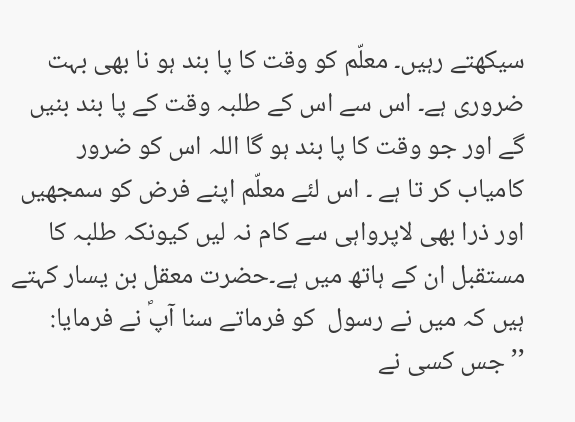سیکھتے رہیں۔ معلّم کو وقت کا پا بند ہو نا بھی بہت ضروری ہے۔ اس سے اس کے طلبہ وقت کے پا بند بنیں گے اور جو وقت کا پا بند ہو گا اللہ اس کو ضرور کامیاب کر تا ہے ۔ اس لئے معلّم اپنے فرض کو سمجھیں اور ذرا بھی لاپرواہی سے کام نہ لیں کیونکہ طلبہ کا مستقبل ان کے ہاتھ میں ہے۔حضرت معقل بن یسار کہتے ہیں کہ میں نے رسول  کو فرماتے سنا آپؐ نے فرمایا:
’’جس کسی نے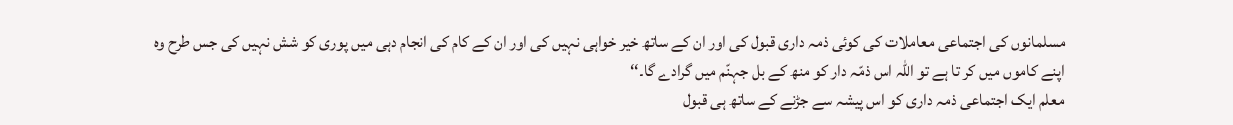مسلمانوں کی اجتماعی معاملات کی کوئی ذمہ داری قبول کی اور ان کے ساتھ خیر خواہی نہیں کی اور ان کے کام کی انجام دہی میں پوری کو شش نہیں کی جس طرح وہ اپنے کاموں میں کر تا ہے تو اللہ اس ذمّہ دار کو منھ کے بل جہنّم میں گرادے گا۔‘‘
معلم ایک اجتماعی ذمہ داری کو اس پیشہ سے جڑنے کے ساتھ ہی قبول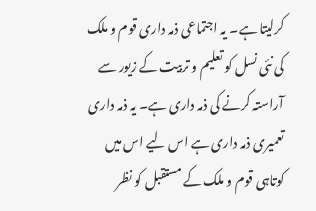کرلیتا ہے۔ یہ اجتماعی ذمہ داری قوم و ملک کی نئی نسل کو تعلیم و تربیت کے زیور سے آراستہ کرنے کی ذمہ داری ہے۔ یہ ذمہ داری تعمیری ذمہ داری ہے اس لیے اس میں کوتاہی قوم و ملک کے مستقبل کو نظر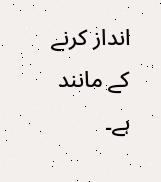انداز کرنے کے مانند ہے۔